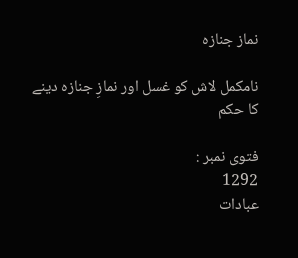نماز جنازہ

نامکمل لاش کو غسل اور نمازِ جنازہ دینے کا حکم

فتوی نمبر :
1292
عبادات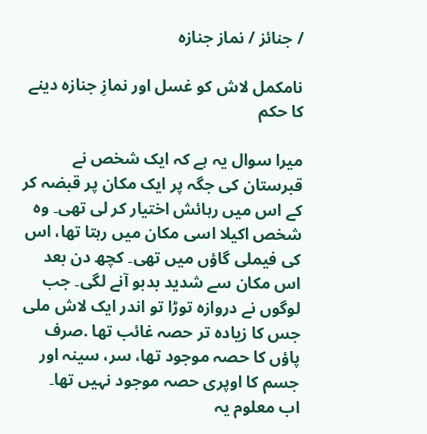/ جنائز / نماز جنازہ

نامکمل لاش کو غسل اور نمازِ جنازہ دینے کا حکم

میرا سوال یہ ہے کہ ایک شخص نے قبرستان کی جگہ پر ایک مکان پر قبضہ کر کے اس میں رہائش اختیار کر لی تھی۔ وہ شخص اکیلا اسی مکان میں رہتا تھا، اس کی فیملی گاؤں میں تھی۔ کچھ دن بعد اس مکان سے شدید بدبو آنے لگی۔ جب لوگوں نے دروازہ توڑا تو اندر ایک لاش ملی جس کا زیادہ تر حصہ غائب تھا .صرف پاؤں کا حصہ موجود تھا، سر، سینہ اور جسم کا اوپری حصہ موجود نہیں تھا۔
اب معلوم یہ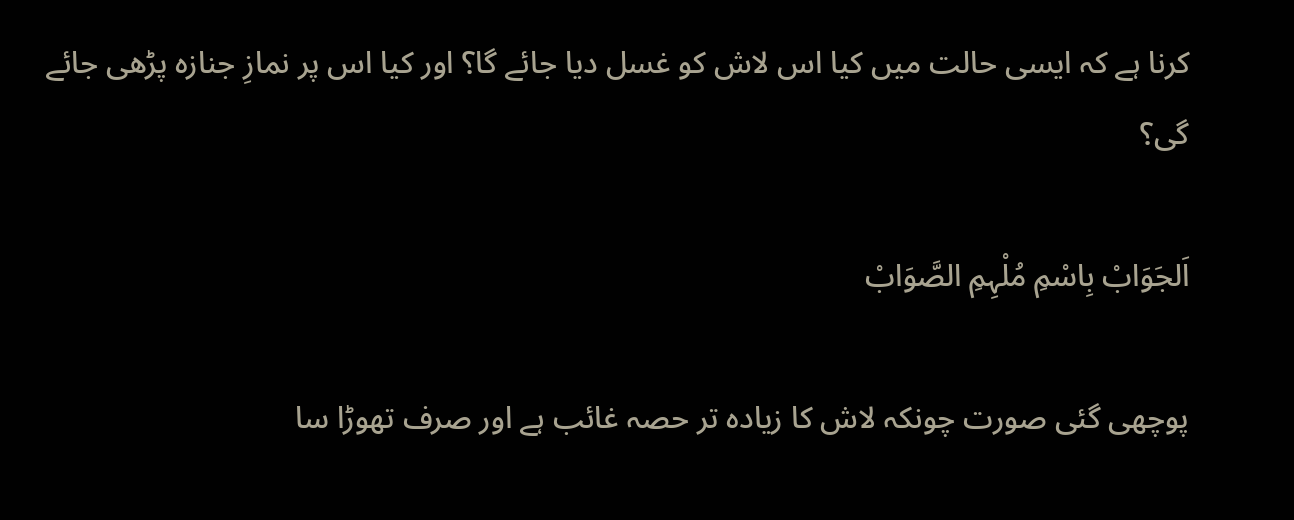کرنا ہے کہ ایسی حالت میں کیا اس لاش کو غسل دیا جائے گا؟ اور کیا اس پر نمازِ جنازہ پڑھی جائے گی؟

اَلجَوَابْ بِاسْمِ مُلْہِمِ الصَّوَابْ

پوچھی گئی صورت چونکہ لاش کا زیادہ تر حصہ غائب ہے اور صرف تھوڑا سا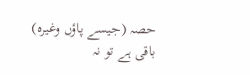حصہ (جیسے پاؤں وغیرہ) باقی ہے تو نہ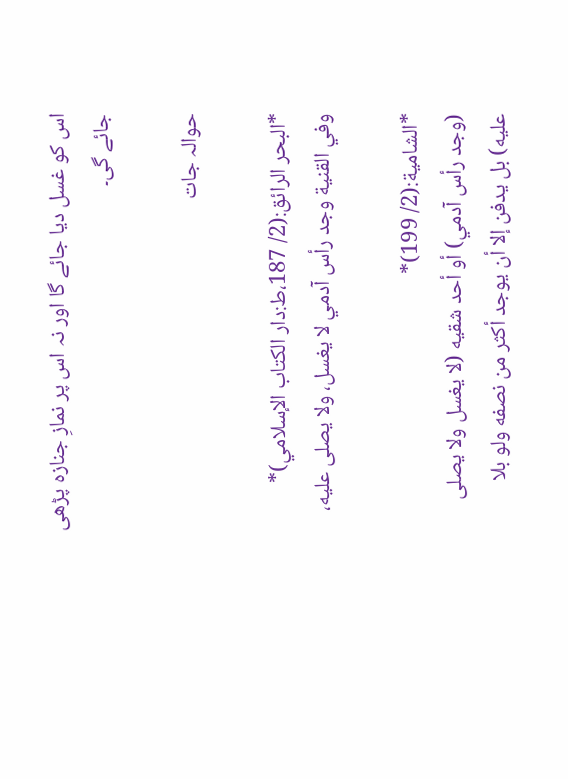اس کو غسل دیا جائے گا اور نہ اس پر نمازِ جنازہ پڑھی جائے گی۔

حوالہ جات

*البحر الرائق:(2/ 187،ط:دار الكتاب الإسلامي)*
وفي القنية ‌وجد ‌رأس ‌آدمي لا يغسل، ولا يصلى عليه،

*الشامیة:(2/ 199)*
(وجد ‌رأس ‌آدمي) أو أحد شقيه (لا يغسل ولا يصلى عليه) بل يدفن إلا أن يوجد أكثر من نصفه ولو بلا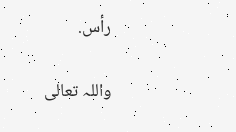رأس.

واللہ تعالی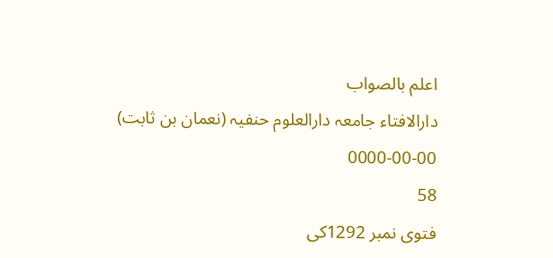اعلم بالصواب
دارالافتاء جامعہ دارالعلوم حنفیہ (نعمان بن ثابت)
0000-00-00
58
فتوی نمبر 1292کی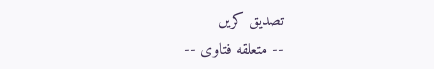تصدیق کریں
-- متعلقه فتاوی --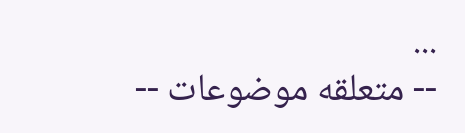...
-- متعلقه موضوعات --